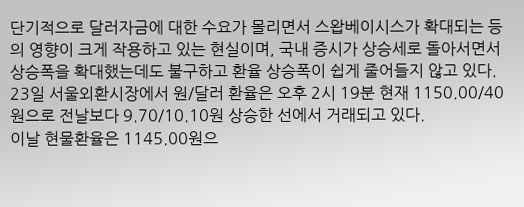단기적으로 달러자금에 대한 수요가 몰리면서 스왑베이시스가 확대되는 등의 영향이 크게 작용하고 있는 현실이며, 국내 증시가 상승세로 돌아서면서 상승폭을 확대했는데도 불구하고 환율 상승폭이 쉽게 줄어들지 않고 있다.
23일 서울외환시장에서 원/달러 환율은 오후 2시 19분 현재 1150.00/40원으로 전날보다 9.70/10.10원 상승한 선에서 거래되고 있다.
이날 현물환율은 1145.00원으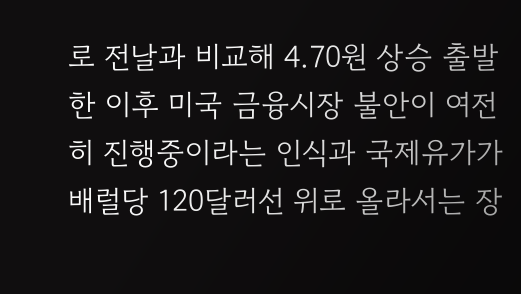로 전날과 비교해 4.70원 상승 출발한 이후 미국 금융시장 불안이 여전히 진행중이라는 인식과 국제유가가 배럴당 120달러선 위로 올라서는 장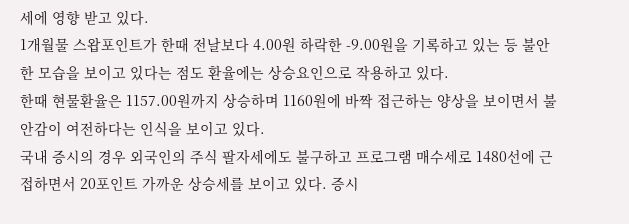세에 영향 받고 있다.
1개월물 스왑포인트가 한때 전날보다 4.00원 하락한 -9.00원을 기록하고 있는 등 불안한 모습을 보이고 있다는 점도 환율에는 상승요인으로 작용하고 있다.
한때 현물환율은 1157.00원까지 상승하며 1160원에 바짝 접근하는 양상을 보이면서 불안감이 여전하다는 인식을 보이고 있다.
국내 증시의 경우 외국인의 주식 팔자세에도 불구하고 프로그램 매수세로 1480선에 근접하면서 20포인트 가까운 상승세를 보이고 있다. 증시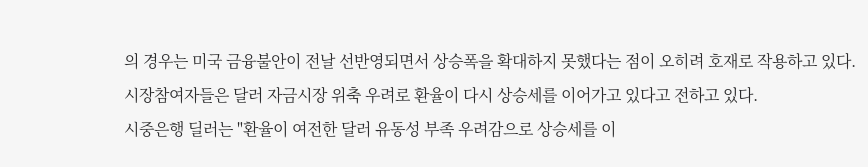의 경우는 미국 금융불안이 전날 선반영되면서 상승폭을 확대하지 못했다는 점이 오히려 호재로 작용하고 있다.
시장참여자들은 달러 자금시장 위축 우려로 환율이 다시 상승세를 이어가고 있다고 전하고 있다.
시중은행 딜러는 "환율이 여전한 달러 유동성 부족 우려감으로 상승세를 이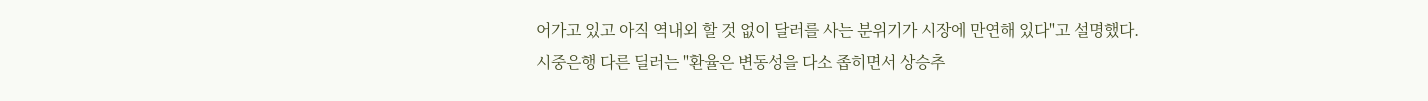어가고 있고 아직 역내외 할 것 없이 달러를 사는 분위기가 시장에 만연해 있다"고 설명했다.
시중은행 다른 딜러는 "환율은 변동성을 다소 좁히면서 상승추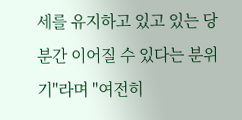세를 유지하고 있고 있는 당분간 이어질 수 있다는 분위기"라며 "여전히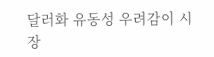달러화 유동성 우려감이 시장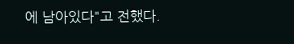에 남아있다"고 전했다.